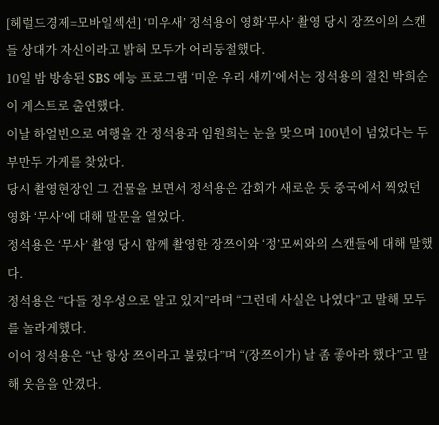[헤럴드경제=모바일섹션] ‘미우새’ 정석용이 영화‘무사’ 촬영 당시 장쯔이의 스캔들 상대가 자신이라고 밝혀 모두가 어리둥절했다.
10일 밤 방송된 SBS 예능 프로그램 ‘미운 우리 새끼’에서는 정석용의 절친 박희순이 게스트로 출연했다.
이날 하얼빈으로 여행을 간 정석용과 임원희는 눈을 맞으며 100년이 넘었다는 두부만두 가게를 찾았다.
당시 촬영현장인 그 건물을 보면서 정석용은 감회가 새로운 듯 중국에서 찍었던 영화 ‘무사’에 대해 말문을 열었다.
정석용은 ‘무사’ 촬영 당시 함께 촬영한 장쯔이와 ‘정’모씨와의 스캔들에 대해 말했다.
정석용은 “다들 정우성으로 알고 있지”라며 “그런데 사실은 나였다”고 말해 모두를 놀라게했다.
이어 정석용은 “난 항상 쯔이라고 불렀다”며 “(장쯔이가) 날 좀 좋아라 했다”고 말해 웃음을 안겼다.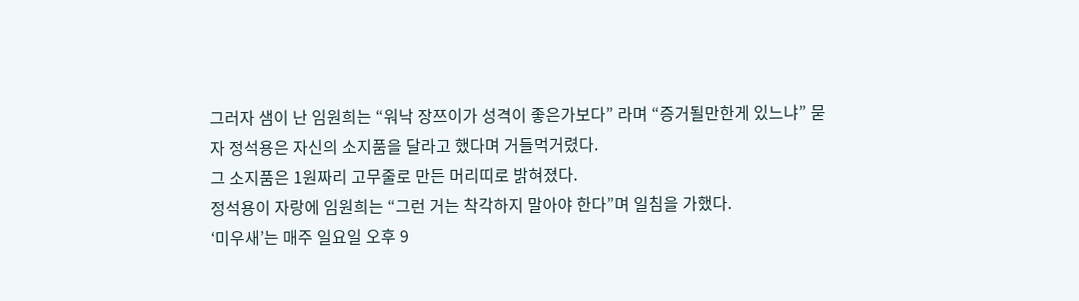그러자 샘이 난 임원희는 “워낙 장쯔이가 성격이 좋은가보다” 라며 “증거될만한게 있느냐” 묻자 정석용은 자신의 소지품을 달라고 했다며 거들먹거렸다.
그 소지품은 1원짜리 고무줄로 만든 머리띠로 밝혀졌다.
정석용이 자랑에 임원희는 “그런 거는 착각하지 말아야 한다”며 일침을 가했다.
‘미우새’는 매주 일요일 오후 9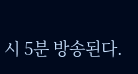시 5분 방송된다.